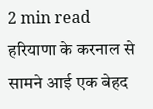2 min read
हरियाणा के करनाल से सामने आई एक बेहद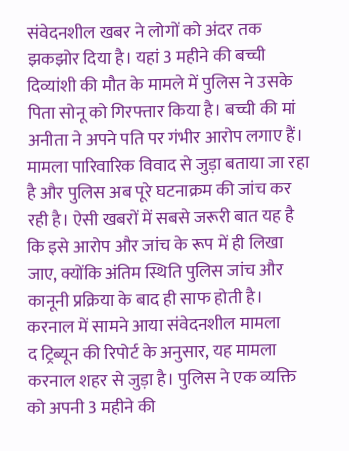संवेदनशील खबर ने लोगों को अंदर तक झकझोर दिया है। यहां 3 महीने की बच्ची दिव्यांशी की मौत के मामले में पुलिस ने उसके पिता सोनू को गिरफ्तार किया है। बच्ची की मां अनीता ने अपने पति पर गंभीर आरोप लगाए हैं। मामला पारिवारिक विवाद से जुड़ा बताया जा रहा है और पुलिस अब पूरे घटनाक्रम की जांच कर रही है। ऐसी खबरों में सबसे जरूरी बात यह है कि इसे आरोप और जांच के रूप में ही लिखा जाए, क्योंकि अंतिम स्थिति पुलिस जांच और कानूनी प्रक्रिया के बाद ही साफ होती है।
करनाल में सामने आया संवेदनशील मामला
द ट्रिब्यून की रिपोर्ट के अनुसार, यह मामला करनाल शहर से जुड़ा है। पुलिस ने एक व्यक्ति को अपनी 3 महीने की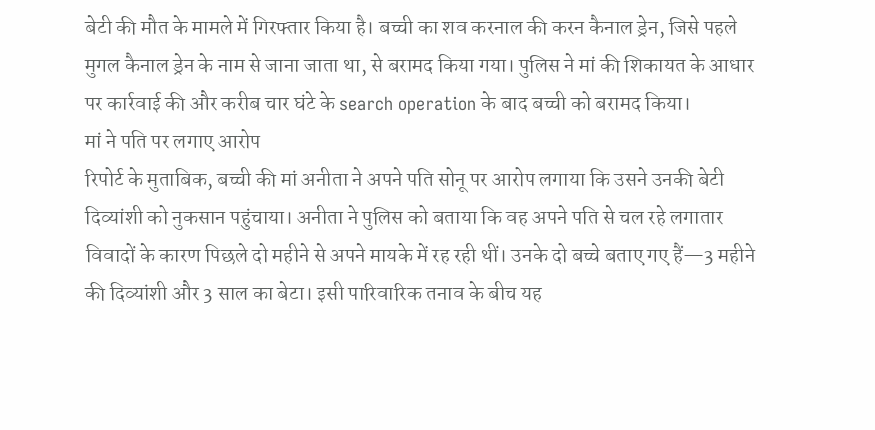बेटी की मौत के मामले में गिरफ्तार किया है। बच्ची का शव करनाल की करन कैनाल ड्रेन, जिसे पहले मुगल कैनाल ड्रेन के नाम से जाना जाता था, से बरामद किया गया। पुलिस ने मां की शिकायत के आधार पर कार्रवाई की और करीब चार घंटे के search operation के बाद बच्ची को बरामद किया।
मां ने पति पर लगाए आरोप
रिपोर्ट के मुताबिक, बच्ची की मां अनीता ने अपने पति सोनू पर आरोप लगाया कि उसने उनकी बेटी दिव्यांशी को नुकसान पहुंचाया। अनीता ने पुलिस को बताया कि वह अपने पति से चल रहे लगातार विवादों के कारण पिछले दो महीने से अपने मायके में रह रही थीं। उनके दो बच्चे बताए गए हैं—3 महीने की दिव्यांशी और 3 साल का बेटा। इसी पारिवारिक तनाव के बीच यह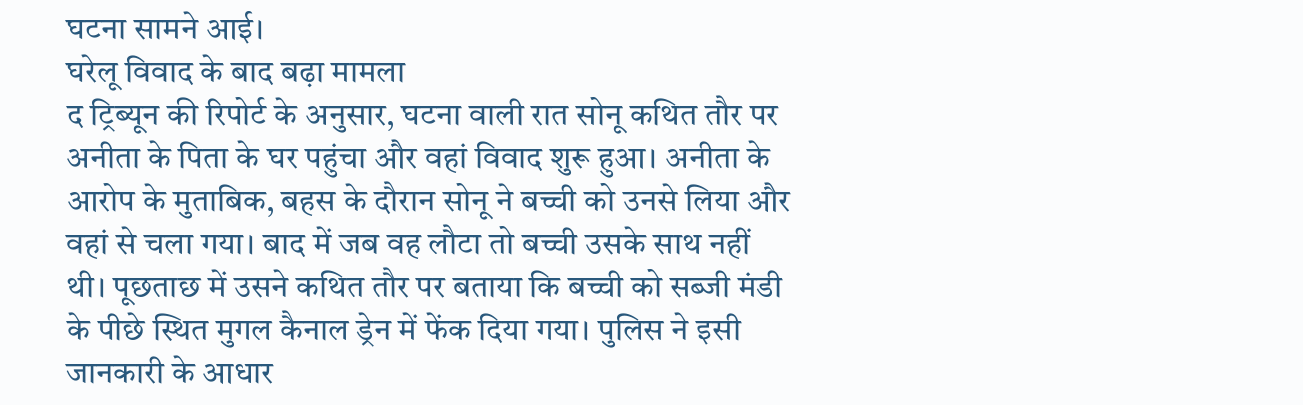घटना सामने आई।
घरेलू विवाद के बाद बढ़ा मामला
द ट्रिब्यून की रिपोर्ट के अनुसार, घटना वाली रात सोनू कथित तौर पर अनीता के पिता के घर पहुंचा और वहां विवाद शुरू हुआ। अनीता के आरोप के मुताबिक, बहस के दौरान सोनू ने बच्ची को उनसे लिया और वहां से चला गया। बाद में जब वह लौटा तो बच्ची उसके साथ नहीं थी। पूछताछ में उसने कथित तौर पर बताया कि बच्ची को सब्जी मंडी के पीछे स्थित मुगल कैनाल ड्रेन में फेंक दिया गया। पुलिस ने इसी जानकारी के आधार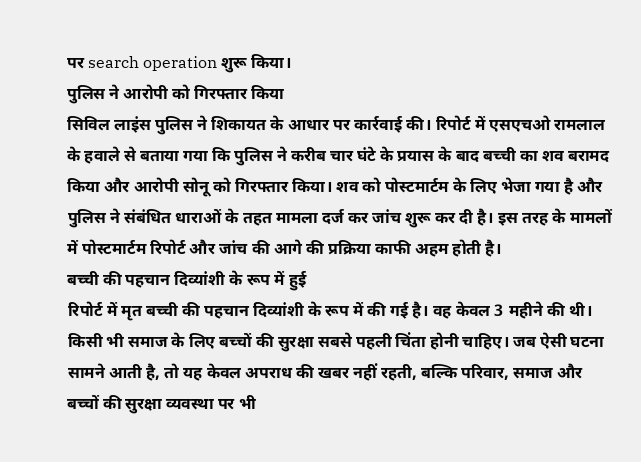पर search operation शुरू किया।
पुलिस ने आरोपी को गिरफ्तार किया
सिविल लाइंस पुलिस ने शिकायत के आधार पर कार्रवाई की। रिपोर्ट में एसएचओ रामलाल के हवाले से बताया गया कि पुलिस ने करीब चार घंटे के प्रयास के बाद बच्ची का शव बरामद किया और आरोपी सोनू को गिरफ्तार किया। शव को पोस्टमार्टम के लिए भेजा गया है और पुलिस ने संबंधित धाराओं के तहत मामला दर्ज कर जांच शुरू कर दी है। इस तरह के मामलों में पोस्टमार्टम रिपोर्ट और जांच की आगे की प्रक्रिया काफी अहम होती है।
बच्ची की पहचान दिव्यांशी के रूप में हुई
रिपोर्ट में मृत बच्ची की पहचान दिव्यांशी के रूप में की गई है। वह केवल 3 महीने की थी। किसी भी समाज के लिए बच्चों की सुरक्षा सबसे पहली चिंता होनी चाहिए। जब ऐसी घटना सामने आती है, तो यह केवल अपराध की खबर नहीं रहती, बल्कि परिवार, समाज और बच्चों की सुरक्षा व्यवस्था पर भी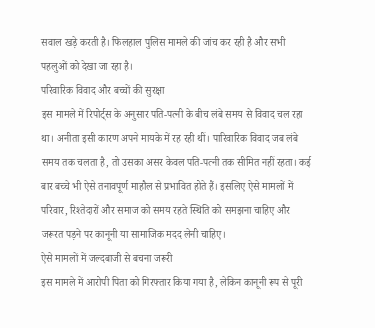सवाल खड़े करती है। फिलहाल पुलिस मामले की जांच कर रही है और सभी पहलुओं को देखा जा रहा है।
परिवारिक विवाद और बच्चों की सुरक्षा
इस मामले में रिपोर्ट्स के अनुसार पति-पत्नी के बीच लंबे समय से विवाद चल रहा था। अनीता इसी कारण अपने मायके में रह रही थीं। पारिवारिक विवाद जब लंबे समय तक चलता है, तो उसका असर केवल पति-पत्नी तक सीमित नहीं रहता। कई बार बच्चे भी ऐसे तनावपूर्ण माहौल से प्रभावित होते हैं। इसलिए ऐसे मामलों में परिवार, रिश्तेदारों और समाज को समय रहते स्थिति को समझना चाहिए और जरूरत पड़ने पर कानूनी या सामाजिक मदद लेनी चाहिए।
ऐसे मामलों में जल्दबाजी से बचना जरूरी
इस मामले में आरोपी पिता को गिरफ्तार किया गया है, लेकिन कानूनी रूप से पूरी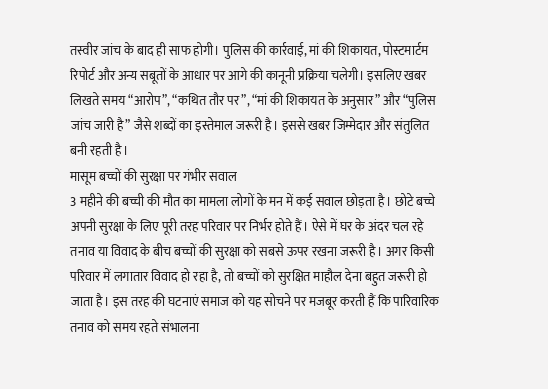तस्वीर जांच के बाद ही साफ होगी। पुलिस की कार्रवाई, मां की शिकायत, पोस्टमार्टम रिपोर्ट और अन्य सबूतों के आधार पर आगे की कानूनी प्रक्रिया चलेगी। इसलिए खबर लिखते समय “आरोप”, “कथित तौर पर”, “मां की शिकायत के अनुसार” और “पुलिस जांच जारी है” जैसे शब्दों का इस्तेमाल जरूरी है। इससे खबर जिम्मेदार और संतुलित बनी रहती है।
मासूम बच्चों की सुरक्षा पर गंभीर सवाल
3 महीने की बच्ची की मौत का मामला लोगों के मन में कई सवाल छोड़ता है। छोटे बच्चे अपनी सुरक्षा के लिए पूरी तरह परिवार पर निर्भर होते हैं। ऐसे में घर के अंदर चल रहे तनाव या विवाद के बीच बच्चों की सुरक्षा को सबसे ऊपर रखना जरूरी है। अगर किसी परिवार में लगातार विवाद हो रहा है, तो बच्चों को सुरक्षित माहौल देना बहुत जरूरी हो जाता है। इस तरह की घटनाएं समाज को यह सोचने पर मजबूर करती हैं कि पारिवारिक तनाव को समय रहते संभालना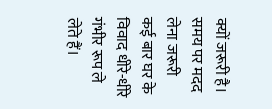क्यों जरूरी है।
समय पर मदद लेना जरूरी
कई बार घर के विवाद धीरे-धीरे गंभीर रूप ले लेते हैं।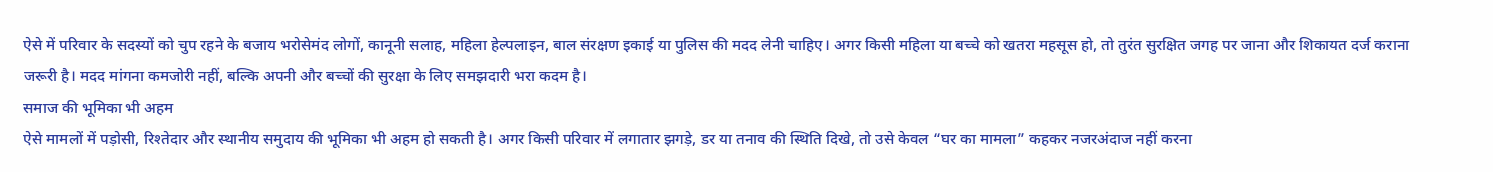ऐसे में परिवार के सदस्यों को चुप रहने के बजाय भरोसेमंद लोगों, कानूनी सलाह, महिला हेल्पलाइन, बाल संरक्षण इकाई या पुलिस की मदद लेनी चाहिए। अगर किसी महिला या बच्चे को खतरा महसूस हो, तो तुरंत सुरक्षित जगह पर जाना और शिकायत दर्ज कराना जरूरी है। मदद मांगना कमजोरी नहीं, बल्कि अपनी और बच्चों की सुरक्षा के लिए समझदारी भरा कदम है।
समाज की भूमिका भी अहम
ऐसे मामलों में पड़ोसी, रिश्तेदार और स्थानीय समुदाय की भूमिका भी अहम हो सकती है। अगर किसी परिवार में लगातार झगड़े, डर या तनाव की स्थिति दिखे, तो उसे केवल “घर का मामला” कहकर नजरअंदाज नहीं करना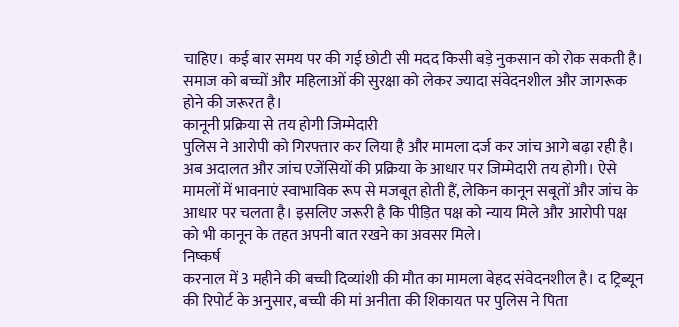चाहिए। कई बार समय पर की गई छोटी सी मदद किसी बड़े नुकसान को रोक सकती है। समाज को बच्चों और महिलाओं की सुरक्षा को लेकर ज्यादा संवेदनशील और जागरूक होने की जरूरत है।
कानूनी प्रक्रिया से तय होगी जिम्मेदारी
पुलिस ने आरोपी को गिरफ्तार कर लिया है और मामला दर्ज कर जांच आगे बढ़ा रही है। अब अदालत और जांच एजेंसियों की प्रक्रिया के आधार पर जिम्मेदारी तय होगी। ऐसे मामलों में भावनाएं स्वाभाविक रूप से मजबूत होती हैं, लेकिन कानून सबूतों और जांच के आधार पर चलता है। इसलिए जरूरी है कि पीड़ित पक्ष को न्याय मिले और आरोपी पक्ष को भी कानून के तहत अपनी बात रखने का अवसर मिले।
निष्कर्ष
करनाल में 3 महीने की बच्ची दिव्यांशी की मौत का मामला बेहद संवेदनशील है। द ट्रिब्यून की रिपोर्ट के अनुसार, बच्ची की मां अनीता की शिकायत पर पुलिस ने पिता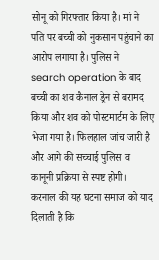सोनू को गिरफ्तार किया है। मां ने पति पर बच्ची को नुकसान पहुंचाने का आरोप लगाया है। पुलिस ने search operation के बाद बच्ची का शव कैनाल ड्रेन से बरामद किया और शव को पोस्टमार्टम के लिए भेजा गया है। फिलहाल जांच जारी है और आगे की सच्चाई पुलिस व कानूनी प्रक्रिया से स्पष्ट होगी।
करनाल की यह घटना समाज को याद दिलाती है कि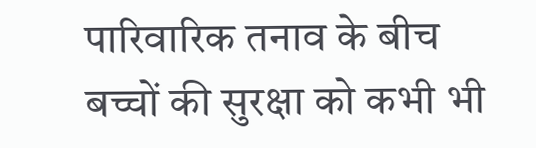पारिवारिक तनाव के बीच बच्चों की सुरक्षा को कभी भी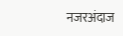नजरअंदाज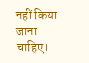नहीं किया जाना चाहिए।